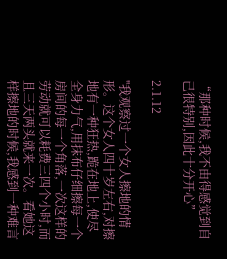“那种时候,我不由得感觉到自己很特别,因此十分开心”

2.1.12

''我观察过一个女人擦地的情形。这个女人四十岁左右,对擦地有一种狂热,跪在地上,使尽全身力气,用抹布仔细擦每一个房间的每一个角落,一次这样的劳动就可以耗费三四个小时,而且三天两头就来一次。看她这样擦地的时候,我感到一种难言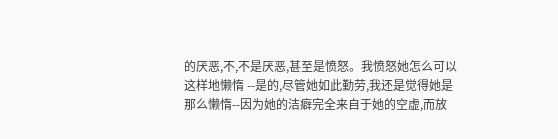的厌恶,不,不是厌恶,甚至是愤怒。我愤怒她怎么可以这样地懒惰 --是的,尽管她如此勤劳,我还是觉得她是那么懒惰--因为她的洁癖完全来自于她的空虚,而放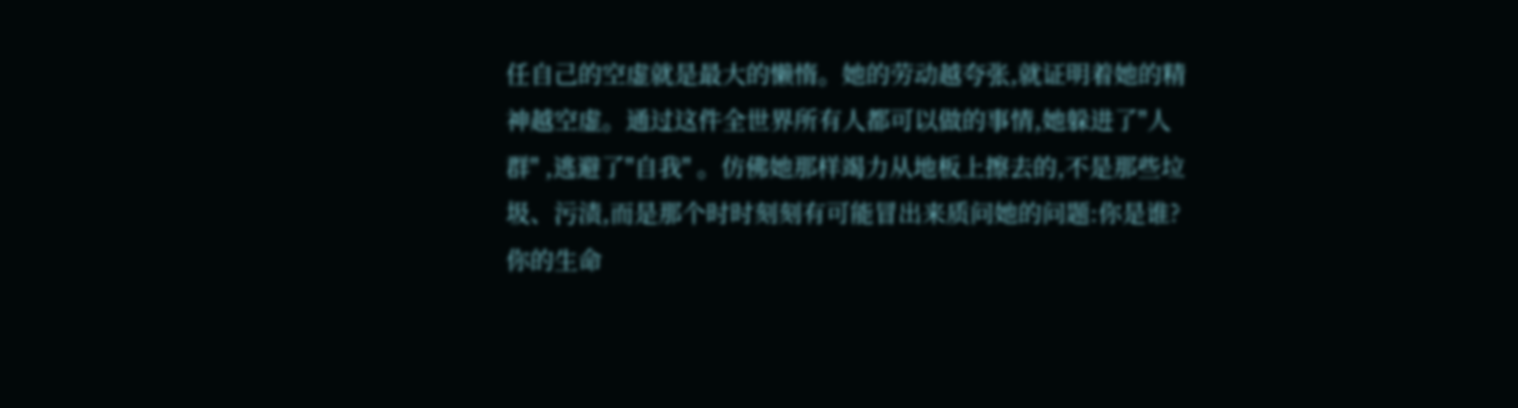任自己的空虚就是最大的懒惰。她的劳动越夸张,就证明着她的精神越空虚。通过这件全世界所有人都可以做的事情,她躲进了"人群" ,逃避了"自我" 。仿佛她那样竭力从地板上擦去的,不是那些垃圾、污渍,而是那个时时刻刻有可能冒出来质问她的问题:你是谁?你的生命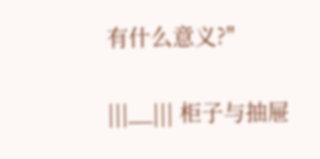有什么意义?''

|||__||| 柜子与抽屉